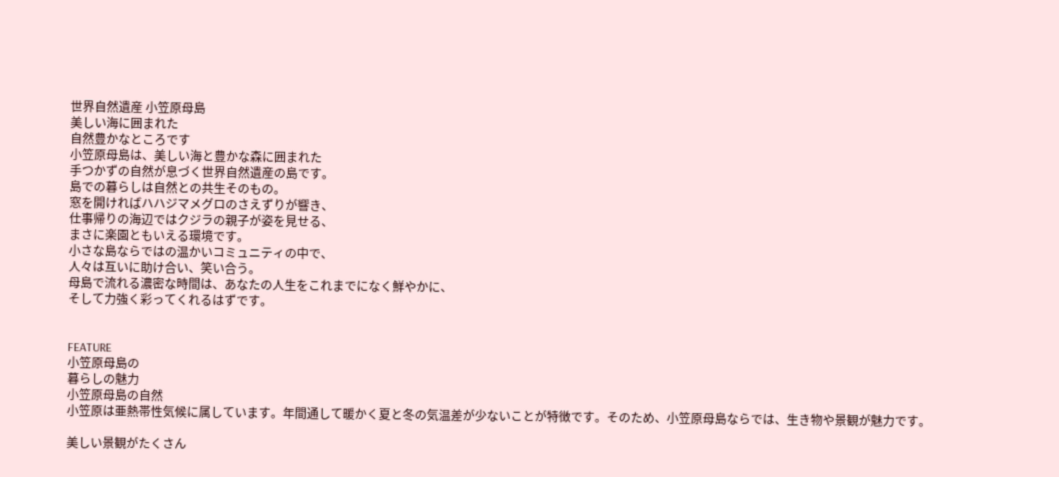世界自然遺産 小笠原母島
美しい海に囲まれた
自然豊かなところです
小笠原母島は、美しい海と豊かな森に囲まれた
手つかずの自然が息づく世界自然遺産の島です。
島での暮らしは自然との共生そのもの。
窓を開ければハハジマメグロのさえずりが響き、
仕事帰りの海辺ではクジラの親子が姿を見せる、
まさに楽園ともいえる環境です。
小さな島ならではの温かいコミュニティの中で、
人々は互いに助け合い、笑い合う。
母島で流れる濃密な時間は、あなたの人生をこれまでになく鮮やかに、
そして力強く彩ってくれるはずです。


FEATURE
小笠原母島の
暮らしの魅力
小笠原母島の自然
小笠原は亜熱帯性気候に属しています。年間通して暖かく夏と冬の気温差が少ないことが特徴です。そのため、小笠原母島ならでは、生き物や景観が魅力です。

美しい景観がたくさん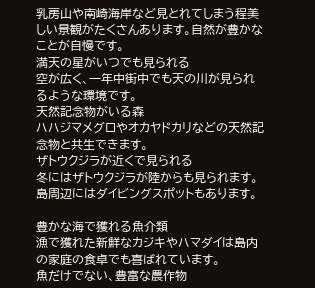乳房山や南崎海岸など見とれてしまう程美しい景観がたくさんあります。自然が豊かなことが自慢です。
満天の星がいつでも見られる
空が広く、一年中街中でも天の川が見られるような環境です。
天然記念物がいる森
ハハジマメグロやオカヤドカリなどの天然記念物と共生できます。
ザトウクジラが近くで見られる
冬にはザトウクジラが陸からも見られます。
島周辺にはダイビングスポットもあります。

豊かな海で獲れる魚介類
漁で獲れた新鮮なカジキやハマダイは島内の家庭の食卓でも喜ばれています。
魚だけでない、豊富な農作物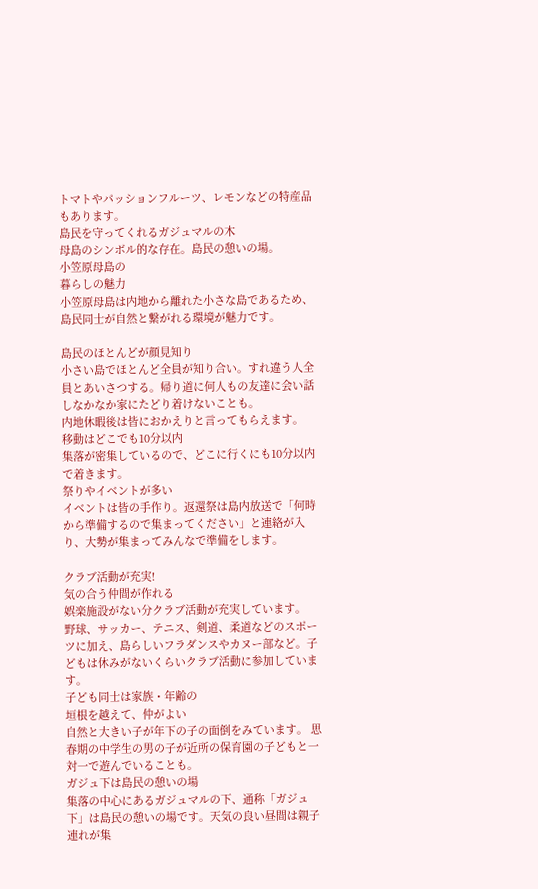トマトやパッションフルーツ、レモンなどの特産品もあります。
島民を守ってくれるガジュマルの木
母島のシンボル的な存在。島民の憩いの場。
小笠原母島の
暮らしの魅力
小笠原母島は内地から離れた小さな島であるため、島民同士が自然と繋がれる環境が魅力です。

島民のほとんどが顔見知り
小さい島でほとんど全員が知り合い。すれ違う人全員とあいさつする。帰り道に何人もの友達に会い話しなかなか家にたどり着けないことも。
内地休暇後は皆におかえりと言ってもらえます。
移動はどこでも10分以内
集落が密集しているので、どこに行くにも10分以内で着きます。
祭りやイベントが多い
イベントは皆の手作り。返還祭は島内放送で「何時から準備するので集まってください」と連絡が入り、大勢が集まってみんなで準備をします。

クラブ活動が充実!
気の合う仲間が作れる
娯楽施設がない分クラブ活動が充実しています。
野球、サッカー、テニス、剣道、柔道などのスポーツに加え、島らしいフラダンスやカヌー部など。子どもは休みがないくらいクラブ活動に参加しています。
子ども同士は家族・年齢の
垣根を越えて、仲がよい
自然と大きい子が年下の子の面倒をみています。 思春期の中学生の男の子が近所の保育園の子どもと一対一で遊んでいることも。
ガジュ下は島民の憩いの場
集落の中心にあるガジュマルの下、通称「ガジュ下」は島民の憩いの場です。天気の良い昼間は親子連れが集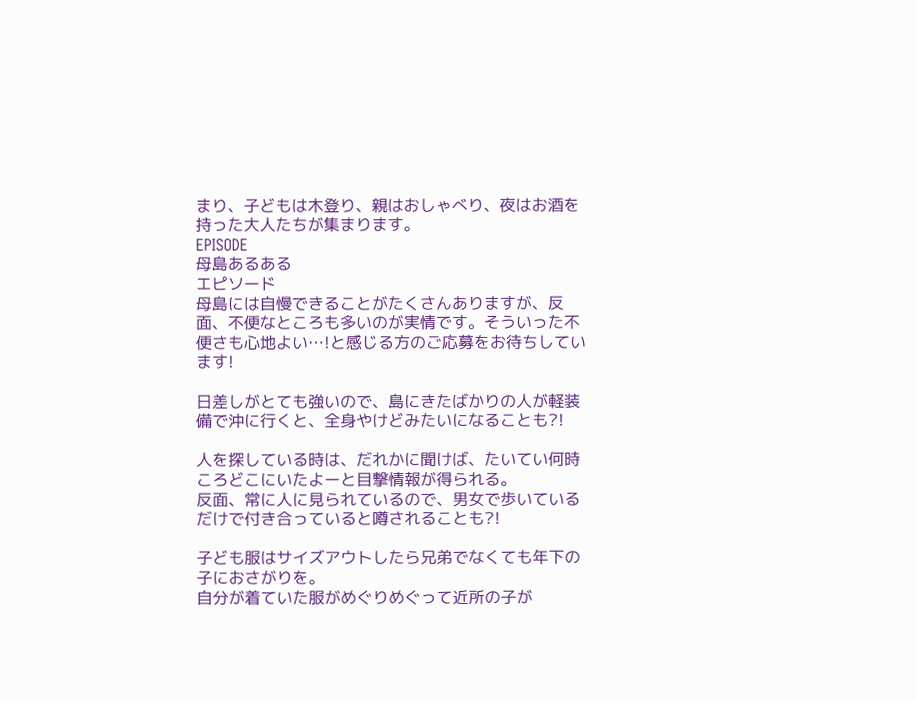まり、子どもは木登り、親はおしゃべり、夜はお酒を持った大人たちが集まります。
EPISODE
母島あるある
エピソード
母島には自慢できることがたくさんありますが、反面、不便なところも多いのが実情です。そういった不便さも心地よい…!と感じる方のご応募をお待ちしています!

日差しがとても強いので、島にきたばかりの人が軽装備で沖に行くと、全身やけどみたいになることも?!

人を探している時は、だれかに聞けば、たいてい何時ころどこにいたよーと目撃情報が得られる。
反面、常に人に見られているので、男女で歩いているだけで付き合っていると噂されることも?!

子ども服はサイズアウトしたら兄弟でなくても年下の子におさがりを。
自分が着ていた服がめぐりめぐって近所の子が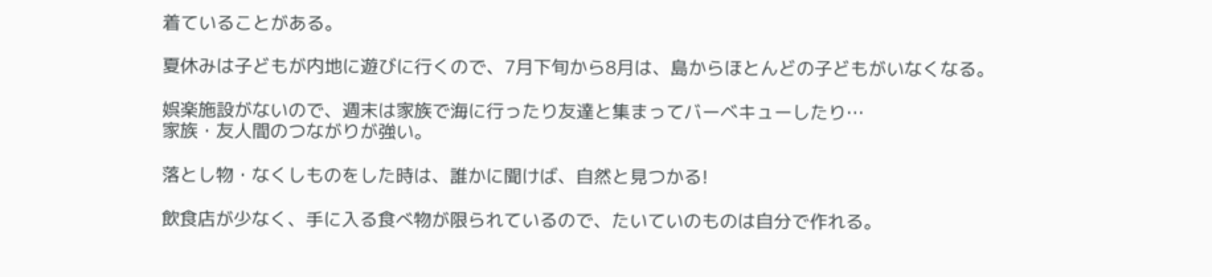着ていることがある。

夏休みは子どもが内地に遊びに行くので、7月下旬から8月は、島からほとんどの子どもがいなくなる。

娯楽施設がないので、週末は家族で海に行ったり友達と集まってバーベキューしたり…
家族・友人間のつながりが強い。

落とし物・なくしものをした時は、誰かに聞けば、自然と見つかる!

飲食店が少なく、手に入る食べ物が限られているので、たいていのものは自分で作れる。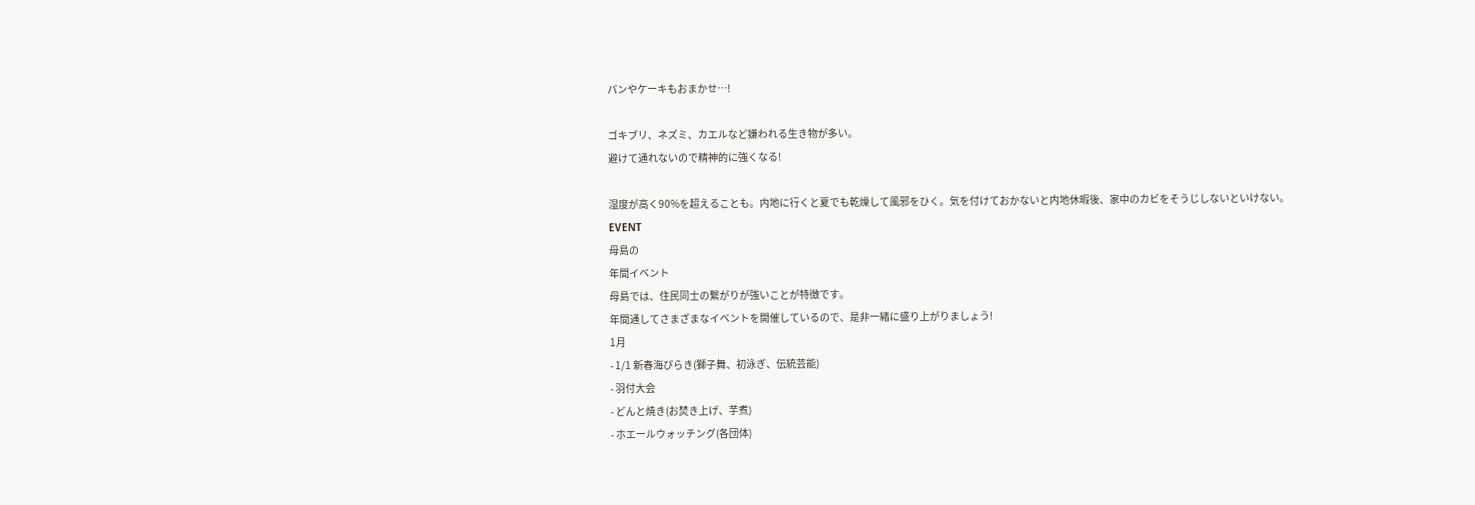パンやケーキもおまかせ…!

ゴキブリ、ネズミ、カエルなど嫌われる生き物が多い。
避けて通れないので精神的に強くなる!

湿度が高く90%を超えることも。内地に行くと夏でも乾燥して風邪をひく。気を付けておかないと内地休暇後、家中のカビをそうじしないといけない。
EVENT
母島の
年間イベント
母島では、住民同士の繋がりが強いことが特徴です。
年間通してさまざまなイベントを開催しているので、是非一緒に盛り上がりましょう!
1月
- 1/1 新春海びらき(獅子舞、初泳ぎ、伝統芸能)
- 羽付大会
- どんと焼き(お焚き上げ、芋煮)
- ホエールウォッチング(各団体)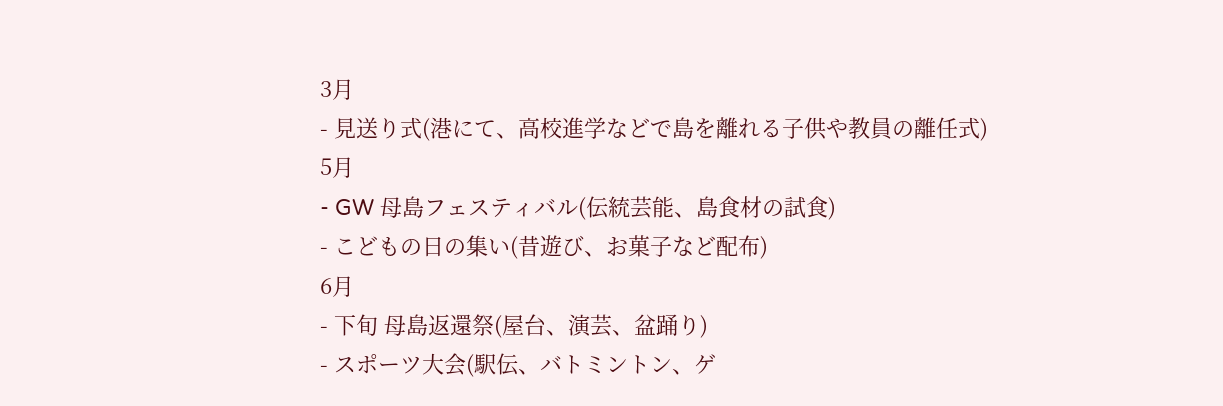3月
- 見送り式(港にて、高校進学などで島を離れる子供や教員の離任式)
5月
- GW 母島フェスティバル(伝統芸能、島食材の試食)
- こどもの日の集い(昔遊び、お菓子など配布)
6月
- 下旬 母島返還祭(屋台、演芸、盆踊り)
- スポーツ大会(駅伝、バトミントン、ゲ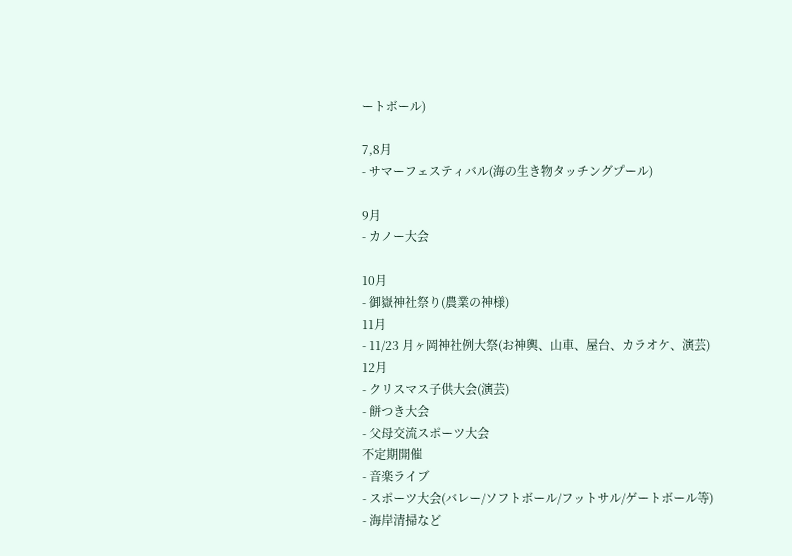ートボール)

7,8月
- サマーフェスティバル(海の生き物タッチングプール)

9月
- カノー大会

10月
- 御嶽神社祭り(農業の神様)
11月
- 11/23 月ヶ岡神社例大祭(お神輿、山車、屋台、カラオケ、演芸)
12月
- クリスマス子供大会(演芸)
- 餅つき大会
- 父母交流スポーツ大会
不定期開催
- 音楽ライブ
- スポーツ大会(バレー/ソフトボール/フットサル/ゲートボール等)
- 海岸清掃など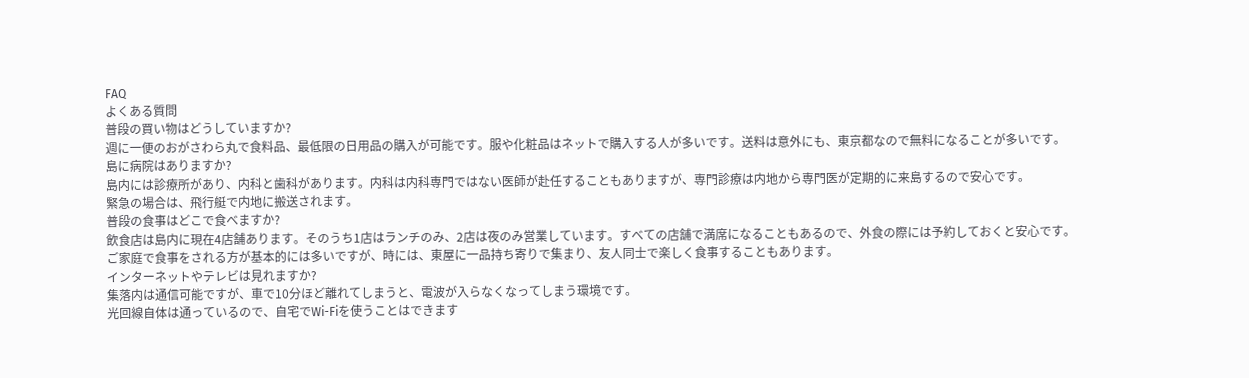FAQ
よくある質問
普段の買い物はどうしていますか?
週に一便のおがさわら丸で食料品、最低限の日用品の購入が可能です。服や化粧品はネットで購入する人が多いです。送料は意外にも、東京都なので無料になることが多いです。
島に病院はありますか?
島内には診療所があり、内科と歯科があります。内科は内科専門ではない医師が赴任することもありますが、専門診療は内地から専門医が定期的に来島するので安心です。
緊急の場合は、飛行艇で内地に搬送されます。
普段の食事はどこで食べますか?
飲食店は島内に現在4店舗あります。そのうち1店はランチのみ、2店は夜のみ営業しています。すべての店舗で満席になることもあるので、外食の際には予約しておくと安心です。
ご家庭で食事をされる方が基本的には多いですが、時には、東屋に一品持ち寄りで集まり、友人同士で楽しく食事することもあります。
インターネットやテレビは見れますか?
集落内は通信可能ですが、車で10分ほど離れてしまうと、電波が入らなくなってしまう環境です。
光回線自体は通っているので、自宅でWi-Fiを使うことはできます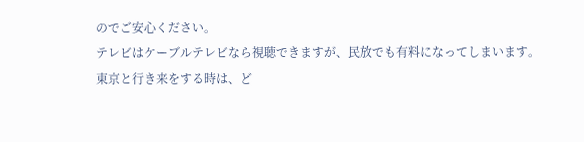のでご安心ください。
テレビはケーブルテレビなら視聴できますが、民放でも有料になってしまいます。
東京と行き来をする時は、ど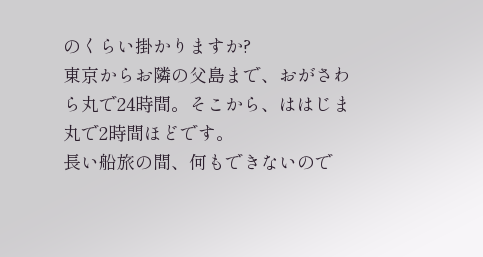のくらい掛かりますか?
東京からお隣の父島まで、おがさわら丸で24時間。そこから、ははじま丸で2時間ほどです。
長い船旅の間、何もできないので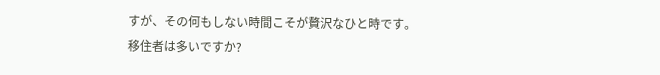すが、その何もしない時間こそが贅沢なひと時です。
移住者は多いですか?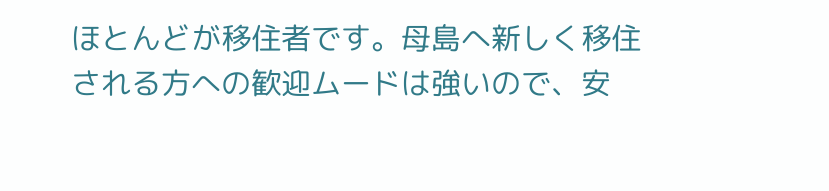ほとんどが移住者です。母島へ新しく移住される方への歓迎ムードは強いので、安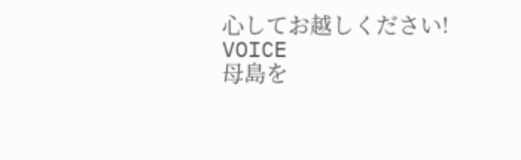心してお越しください!
VOICE
母島を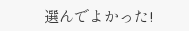選んでよかった!